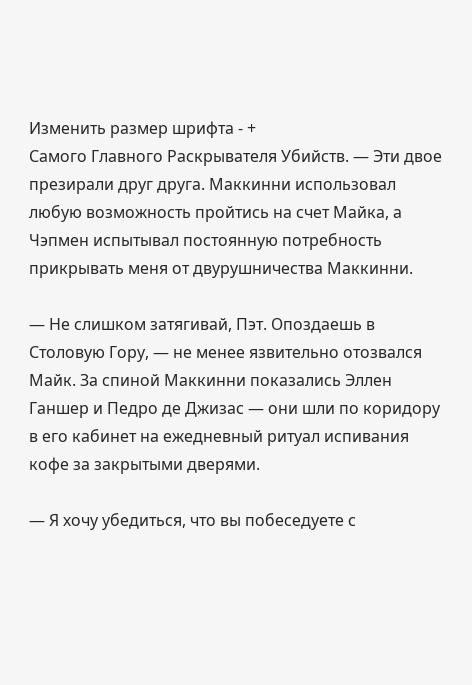Изменить размер шрифта - +
Самого Главного Раскрывателя Убийств. — Эти двое презирали друг друга. Маккинни использовал любую возможность пройтись на счет Майка, а Чэпмен испытывал постоянную потребность прикрывать меня от двурушничества Маккинни.

— Не слишком затягивай, Пэт. Опоздаешь в Столовую Гору, — не менее язвительно отозвался Майк. За спиной Маккинни показались Эллен Ганшер и Педро де Джизас — они шли по коридору в его кабинет на ежедневный ритуал испивания кофе за закрытыми дверями.

— Я хочу убедиться, что вы побеседуете с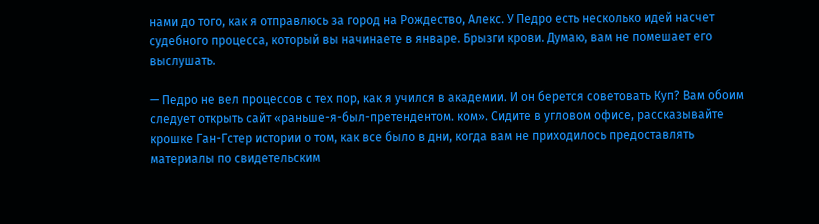нами до того, как я отправлюсь за город на Рождество, Алекс. У Педро есть несколько идей насчет судебного процесса, который вы начинаете в январе. Брызги крови. Думаю, вам не помешает его выслушать.

— Педро не вел процессов с тех пор, как я учился в академии. И он берется советовать Куп? Вам обоим следует открыть сайт «раньше-я-был-претендентом. ком». Сидите в угловом офисе, рассказывайте крошке Ган-Гстер истории о том, как все было в дни, когда вам не приходилось предоставлять материалы по свидетельским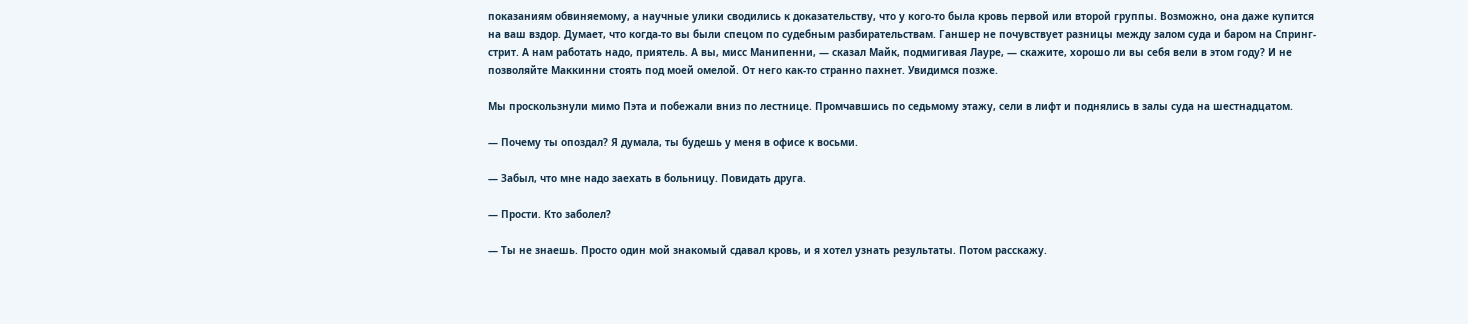показаниям обвиняемому, а научные улики сводились к доказательству, что у кого-то была кровь первой или второй группы. Возможно, она даже купится на ваш вздор. Думает, что когда-то вы были спецом по судебным разбирательствам. Ганшер не почувствует разницы между залом суда и баром на Спринг-стрит. А нам работать надо, приятель. А вы, мисс Манипенни, — сказал Майк, подмигивая Лауре, — скажите, хорошо ли вы себя вели в этом году? И не позволяйте Маккинни стоять под моей омелой. От него как-то странно пахнет. Увидимся позже.

Мы проскользнули мимо Пэта и побежали вниз по лестнице. Промчавшись по седьмому этажу, сели в лифт и поднялись в залы суда на шестнадцатом.

— Почему ты опоздал? Я думала, ты будешь у меня в офисе к восьми.

— Забыл, что мне надо заехать в больницу. Повидать друга.

— Прости. Кто заболел?

— Ты не знаешь. Просто один мой знакомый сдавал кровь, и я хотел узнать результаты. Потом расскажу.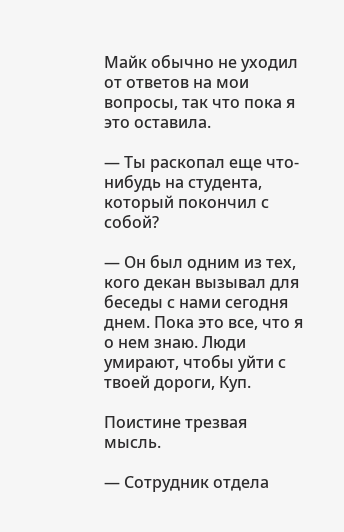Майк обычно не уходил от ответов на мои вопросы, так что пока я это оставила.

— Ты раскопал еще что-нибудь на студента, который покончил с собой?

— Он был одним из тех, кого декан вызывал для беседы с нами сегодня днем. Пока это все, что я о нем знаю. Люди умирают, чтобы уйти с твоей дороги, Куп.

Поистине трезвая мысль.

— Сотрудник отдела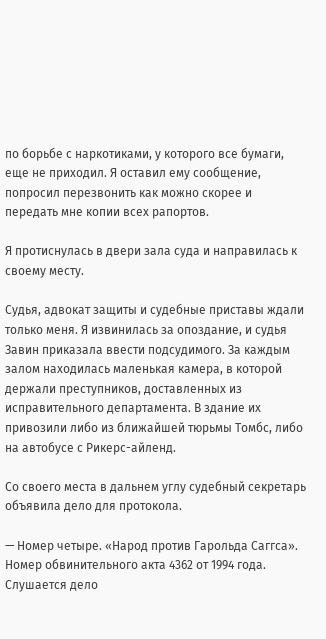по борьбе с наркотиками, у которого все бумаги, еще не приходил. Я оставил ему сообщение, попросил перезвонить как можно скорее и передать мне копии всех рапортов.

Я протиснулась в двери зала суда и направилась к своему месту.

Судья, адвокат защиты и судебные приставы ждали только меня. Я извинилась за опоздание, и судья Завин приказала ввести подсудимого. За каждым залом находилась маленькая камера, в которой держали преступников, доставленных из исправительного департамента. В здание их привозили либо из ближайшей тюрьмы Томбс, либо на автобусе с Рикерс-айленд.

Со своего места в дальнем углу судебный секретарь объявила дело для протокола.

— Номер четыре. «Народ против Гарольда Саггса». Номер обвинительного акта 4362 от 1994 года. Слушается дело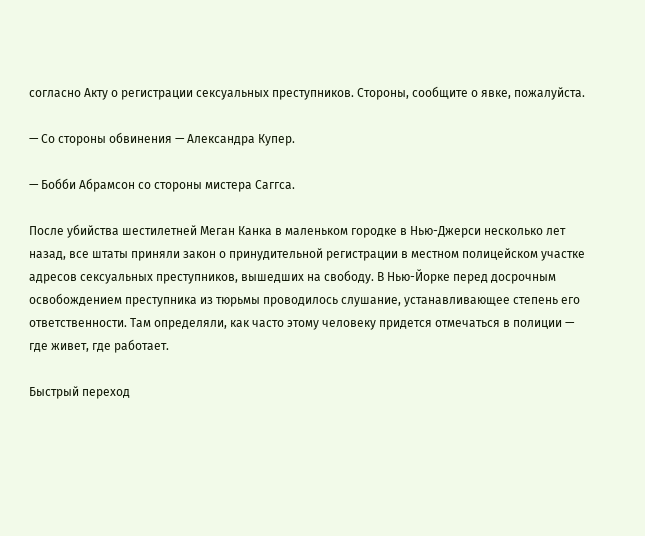согласно Акту о регистрации сексуальных преступников. Стороны, сообщите о явке, пожалуйста.

— Со стороны обвинения — Александра Купер.

— Бобби Абрамсон со стороны мистера Саггса.

После убийства шестилетней Меган Канка в маленьком городке в Нью-Джерси несколько лет назад, все штаты приняли закон о принудительной регистрации в местном полицейском участке адресов сексуальных преступников, вышедших на свободу. В Нью-Йорке перед досрочным освобождением преступника из тюрьмы проводилось слушание, устанавливающее степень его ответственности. Там определяли, как часто этому человеку придется отмечаться в полиции — где живет, где работает.

Быстрый переход